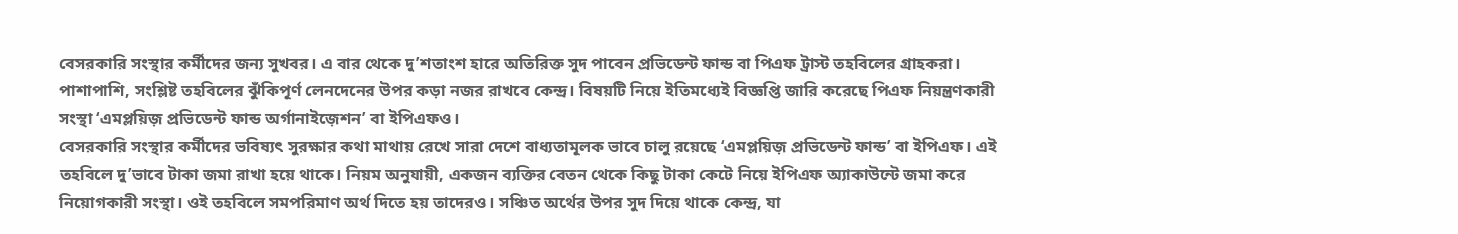বেসরকারি সংস্থার কর্মীদের জন্য সুখবর। এ বার থেকে দু’শতাংশ হারে অতিরিক্ত সুদ পাবেন প্রভিডেন্ট ফান্ড বা পিএফ ট্রাস্ট তহবিলের গ্রাহকরা। পাশাপাশি, সংশ্লিষ্ট তহবিলের ঝুঁকিপূর্ণ লেনদেনের উপর কড়া নজর রাখবে কেন্দ্র। বিষয়টি নিয়ে ইতিমধ্যেই বিজ্ঞপ্তি জারি করেছে পিএফ নিয়ন্ত্রণকারী সংস্থা ‘এমপ্লয়িজ় প্রভিডেন্ট ফান্ড অর্গানাইজ়েশন’ বা ইপিএফও।
বেসরকারি সংস্থার কর্মীদের ভবিষ্যৎ সুরক্ষার কথা মাথায় রেখে সারা দেশে বাধ্যতামূলক ভাবে চালু রয়েছে ‘এমপ্লয়িজ় প্রভিডেন্ট ফান্ড’ বা ইপিএফ। এই তহবিলে দু’ভাবে টাকা জমা রাখা হয়ে থাকে। নিয়ম অনুযায়ী, একজন ব্যক্তির বেতন থেকে কিছু টাকা কেটে নিয়ে ইপিএফ অ্যাকাউন্টে জমা করে নিয়োগকারী সংস্থা। ওই তহবিলে সমপরিমাণ অর্থ দিতে হয় তাদেরও। সঞ্চিত অর্থের উপর সুদ দিয়ে থাকে কেন্দ্র, যা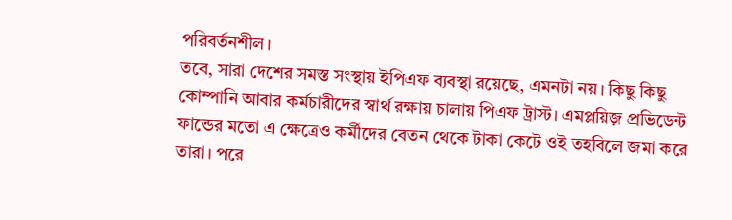পরিবর্তনশীল।
তবে, সারা দেশের সমস্ত সংস্থায় ইপিএফ ব্যবস্থা রয়েছে, এমনটা নয়। কিছু কিছু কোম্পানি আবার কর্মচারীদের স্বার্থ রক্ষায় চালায় পিএফ ট্রাস্ট। এমপ্লয়িজ় প্রভিডেন্ট ফান্ডের মতো এ ক্ষেত্রেও কর্মীদের বেতন থেকে টাকা কেটে ওই তহবিলে জমা করে তারা। পরে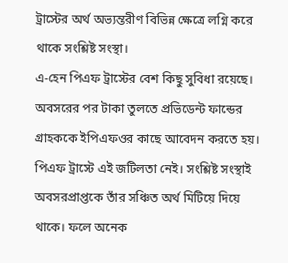ট্রাস্টের অর্থ অভ্যন্তরীণ বিভিন্ন ক্ষেত্রে লগ্নি করে থাকে সংশ্লিষ্ট সংস্থা।
এ-হেন পিএফ ট্রাস্টের বেশ কিছু সুবিধা রয়েছে। অবসরের পর টাকা তুলতে প্রভিডেন্ট ফান্ডের গ্রাহককে ইপিএফওর কাছে আবেদন করতে হয়। পিএফ ট্রাস্টে এই জটিলতা নেই। সংশ্লিষ্ট সংস্থাই অবসরপ্রাপ্তকে তাঁর সঞ্চিত অর্থ মিটিয়ে দিয়ে থাকে। ফলে অনেক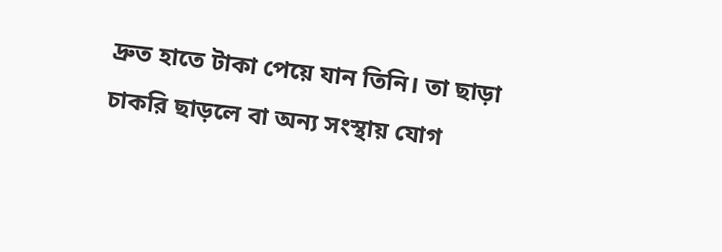দ্রুত হাতে টাকা পেয়ে যান তিনি। তা ছাড়া চাকরি ছাড়লে বা অন্য সংস্থায় যোগ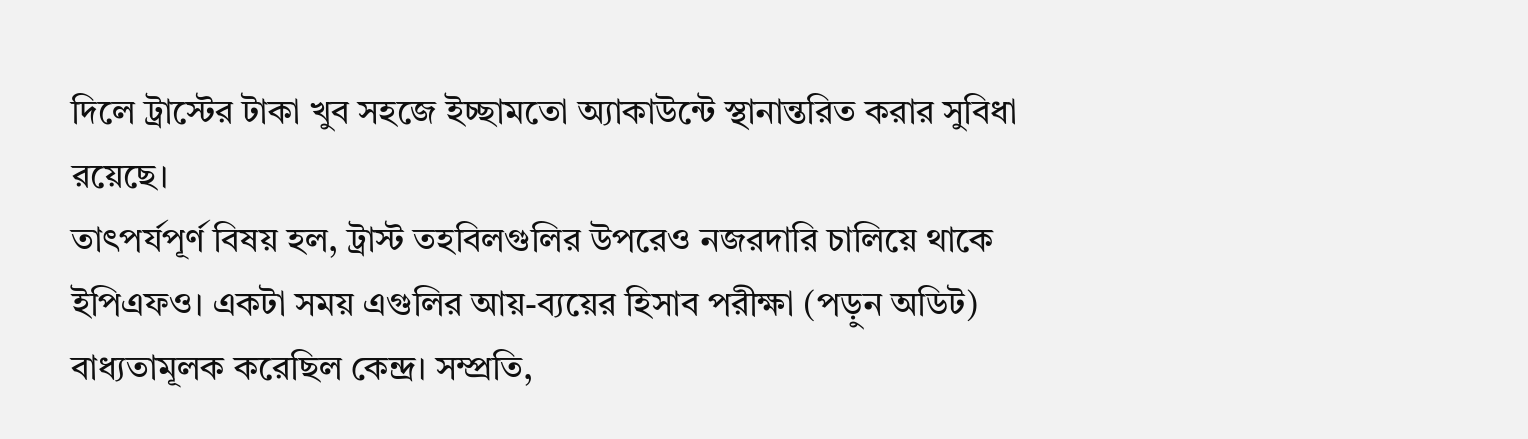দিলে ট্রাস্টের টাকা খুব সহজে ইচ্ছামতো অ্যাকাউন্টে স্থানান্তরিত করার সুবিধা রয়েছে।
তাৎপর্যপূর্ণ বিষয় হল, ট্রাস্ট তহবিলগুলির উপরেও নজরদারি চালিয়ে থাকে ইপিএফও। একটা সময় এগুলির আয়-ব্যয়ের হিসাব পরীক্ষা (পড়ুন অডিট) বাধ্যতামূলক করেছিল কেন্দ্র। সম্প্রতি,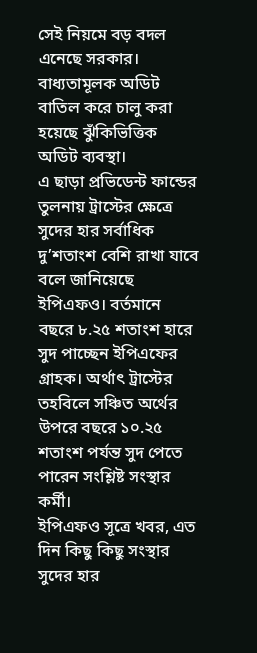সেই নিয়মে বড় বদল এনেছে সরকার। বাধ্যতামূলক অডিট বাতিল করে চালু করা হয়েছে ঝুঁকিভিত্তিক অডিট ব্যবস্থা।
এ ছাড়া প্রভিডেন্ট ফান্ডের তুলনায় ট্রাস্টের ক্ষেত্রে সুদের হার সর্বাধিক দু’শতাংশ বেশি রাখা যাবে বলে জানিয়েছে ইপিএফও। বর্তমানে বছরে ৮.২৫ শতাংশ হারে সুদ পাচ্ছেন ইপিএফের গ্রাহক। অর্থাৎ ট্রাস্টের তহবিলে সঞ্চিত অর্থের উপরে বছরে ১০.২৫ শতাংশ পর্যন্ত সুদ পেতে পারেন সংশ্লিষ্ট সংস্থার কর্মী।
ইপিএফও সূত্রে খবর, এত দিন কিছু কিছু সংস্থার সুদের হার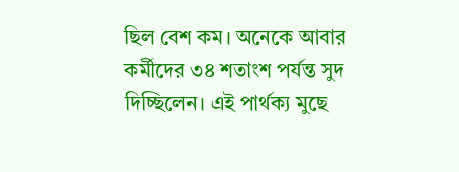ছিল বেশ কম। অনেকে আবার কর্মীদের ৩৪ শতাংশ পর্যন্ত সুদ দিচ্ছিলেন। এই পার্থক্য মুছে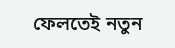ফেলতেই নতুন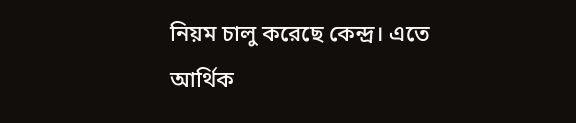নিয়ম চালু করেছে কেন্দ্র। এতে আর্থিক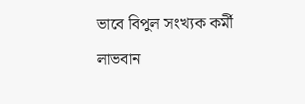ভাবে বিপুল সংখ্যক কর্মী লাভবান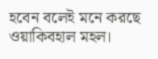হবেন বলেই মনে করছে ওয়াকিবহাল মহল।